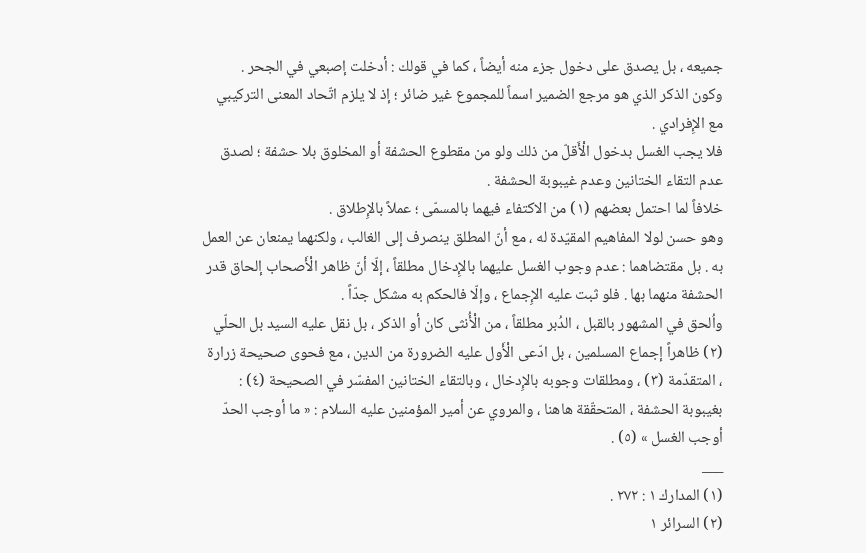جميعه ، بل يصدق على دخول جزء منه أيضاً ، كما في قولك : أدخلت إصبعي في الجحر .
وكون الذكر الذي هو مرجع الضمير اسماً للمجموع غير ضائر ؛ إذ لا يلزم اتّحاد المعنى التركيبي مع الإِفرادي .
فلا يجب الغسل بدخول الْأَقلّ من ذلك ولو من مقطوع الحشفة أو المخلوق بلا حشفة ؛ لصدق عدم التقاء الختانين وعدم غيبوبة الحشفة .
خلافاً لما احتمل بعضهم (١) من الاكتفاء فيهما بالمسمّى ؛ عملاً بالإِطلاق .
وهو حسن لولا المفاهيم المقيّدة له ، مع أنّ المطلق ينصرف إلى الغالب ، ولكنهما يمنعان عن العمل به . بل مقتضاهما : عدم وجوب الغسل عليهما بالإِدخال مطلقاً ، إلّا أنّ ظاهر الْأَصحاب إلحاق قدر الحشفة منهما بها . فلو ثبت عليه الإِجماع ، وإلّا فالحكم به مشكل جدّاً .
واُلحق في المشهور بالقبل ، الدُبر مطلقاً ، من الْأُنثى كان أو الذكر ، بل نقل عليه السيد بل الحلّي (٢) ظاهراً إجماع المسلمين ، بل ادّعى الْأَول عليه الضرورة من الدين ، مع فحوى صحيحة زرارة ، المتقدّمة (٣) ، ومطلقات وجوبه بالإِدخال ، وبالتقاء الختانين المفسّر في الصحيحة (٤) : بغيبوبة الحشفة ، المتحقّقة هاهنا ، والمروي عن أمير المؤمنين عليه السلام : « ما أوجب الحدّ أوجب الغسل » (٥) .
___
(١) المدارك ١ : ٢٧٢ .
(٢) السرائر ١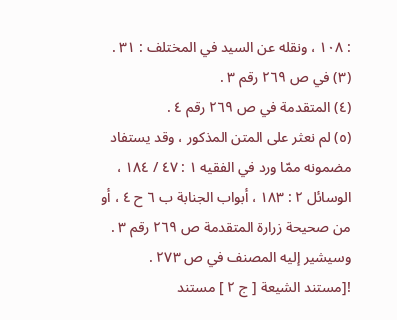: ١٠٨ ، ونقله عن السيد في المختلف : ٣١ .
(٣) في ص ٢٦٩ رقم ٣ .
(٤) المتقدمة في ص ٢٦٩ رقم ٤ .
(٥) لم نعثر على المتن المذكور ، وقد يستفاد مضمونه ممّا ورد في الفقيه ١ : ٤٧ / ١٨٤ ، الوسائل ٢ : ١٨٣ ، أبواب الجنابة ب ٦ ح ٤ ، أو من صحيحة زرارة المتقدمة ص ٢٦٩ رقم ٣ . وسيشير إليه المصنف في ص ٢٧٣ .
![مستند الشيعة [ ج ٢ ] مستند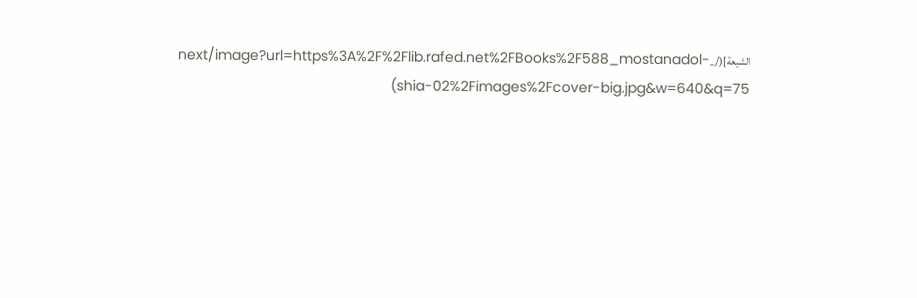الشيعة](/_next/image?url=https%3A%2F%2Flib.rafed.net%2FBooks%2F588_mostanadol-shia-02%2Fimages%2Fcover-big.jpg&w=640&q=75)